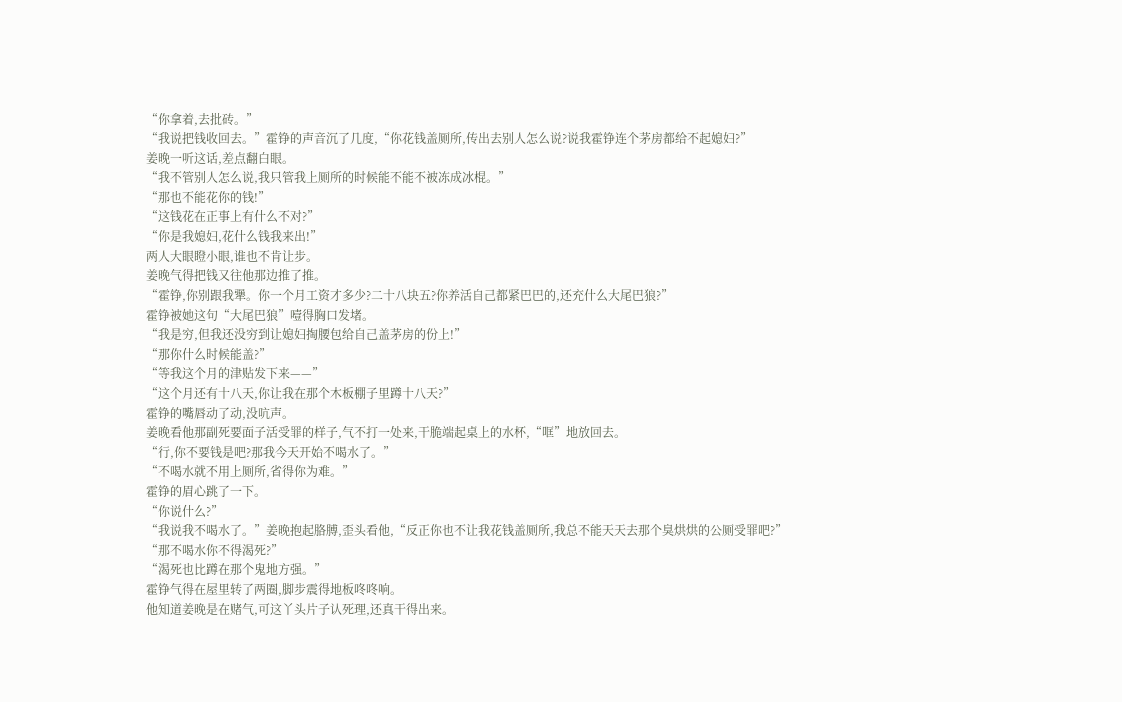“你拿着,去批砖。”
“我说把钱收回去。”霍铮的声音沉了几度,“你花钱盖厕所,传出去别人怎么说?说我霍铮连个茅房都给不起媳妇?”
姜晚一听这话,差点翻白眼。
“我不管别人怎么说,我只管我上厕所的时候能不能不被冻成冰棍。”
“那也不能花你的钱!”
“这钱花在正事上有什么不对?”
“你是我媳妇,花什么钱我来出!”
两人大眼瞪小眼,谁也不肯让步。
姜晚气得把钱又往他那边推了推。
“霍铮,你别跟我犟。你一个月工资才多少?二十八块五?你养活自己都紧巴巴的,还充什么大尾巴狼?”
霍铮被她这句“大尾巴狼”噎得胸口发堵。
“我是穷,但我还没穷到让媳妇掏腰包给自己盖茅房的份上!”
“那你什么时候能盖?”
“等我这个月的津贴发下来——”
“这个月还有十八天,你让我在那个木板棚子里蹲十八天?”
霍铮的嘴唇动了动,没吭声。
姜晚看他那副死要面子活受罪的样子,气不打一处来,干脆端起桌上的水杯,“哐”地放回去。
“行,你不要钱是吧?那我今天开始不喝水了。”
“不喝水就不用上厕所,省得你为难。”
霍铮的眉心跳了一下。
“你说什么?”
“我说我不喝水了。”姜晚抱起胳膊,歪头看他,“反正你也不让我花钱盖厕所,我总不能天天去那个臭烘烘的公厕受罪吧?”
“那不喝水你不得渴死?”
“渴死也比蹲在那个鬼地方强。”
霍铮气得在屋里转了两圈,脚步震得地板咚咚响。
他知道姜晚是在赌气,可这丫头片子认死理,还真干得出来。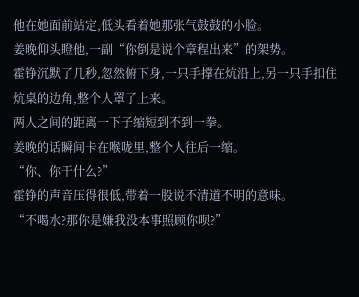他在她面前站定,低头看着她那张气鼓鼓的小脸。
姜晚仰头瞪他,一副“你倒是说个章程出来”的架势。
霍铮沉默了几秒,忽然俯下身,一只手撑在炕沿上,另一只手扣住炕桌的边角,整个人罩了上来。
两人之间的距离一下子缩短到不到一拳。
姜晚的话瞬间卡在喉咙里,整个人往后一缩。
“你、你干什么?”
霍铮的声音压得很低,带着一股说不清道不明的意味。
“不喝水?那你是嫌我没本事照顾你呗?”